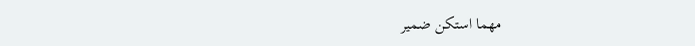مهما استكن ضمير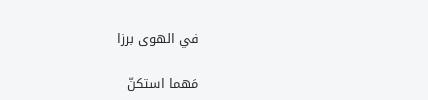في الهوى برزا

مَهما استكنّ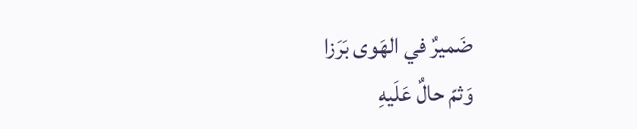ضَميرٌ في الهَوى بَرَزا
وَثمّ حالٌ عَلَيهِ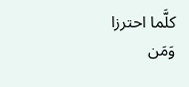كلَّما احترزا
وَمَن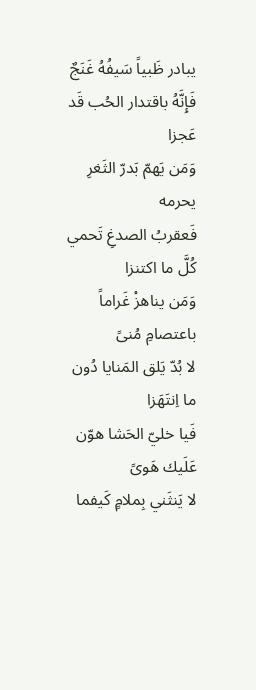يبادر ظَبياً سَيفُهُ غَنَجٌ
فَإِنَّهُ باقتدار الحُب قَد عَجزا
وَمَن يَهمّ بَدرّ الثَغرِ يحرمه
فَعقربُ الصدغِ تَحمي كُلَّ ما اكتنزا
وَمَن يناهزْ غَراماً باعتصامِ مُنىً
لا بُدّ يَلق المَنايا دُون ما اِنتَهَزا
فَيا خليّ الحَشا هوّن عَلَيك هَوىً
لا يَنثَني بِملامٍ كَيفما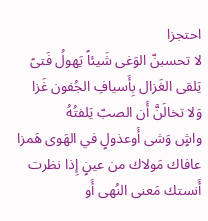احتجزا
لا تحسبنّ الوَغى شَيئاً يَهولُ فَتىً
يَلقى الغَزال بِأَسيافِ الجُفون غَزا
وَلا تخالَنَّ أَن الصبّ يَلفتُهُ
واشٍ وَشى أَوعذولٍ في الهَوى هَمزا
عافاك مَولاك من عينٍ إِذا نظرت
أَنستك مَعنى النُهى أَو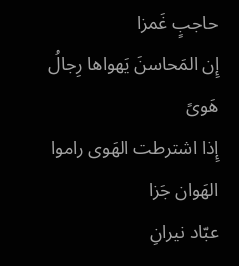حاجبٍ غَمزا
إِن المَحاسنَ يَهواها رِجالُ هَوىً
إِذا اشترطت الهَوى راموا الهَوان جَزا
عبّاد نيرانِ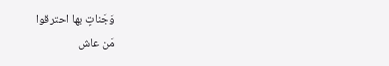وَجَناتٍ بها احترقوا
مَن عاش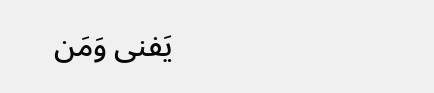يَفنى وَمَن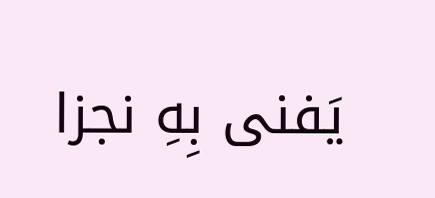يَفنى بِهِ نجزا